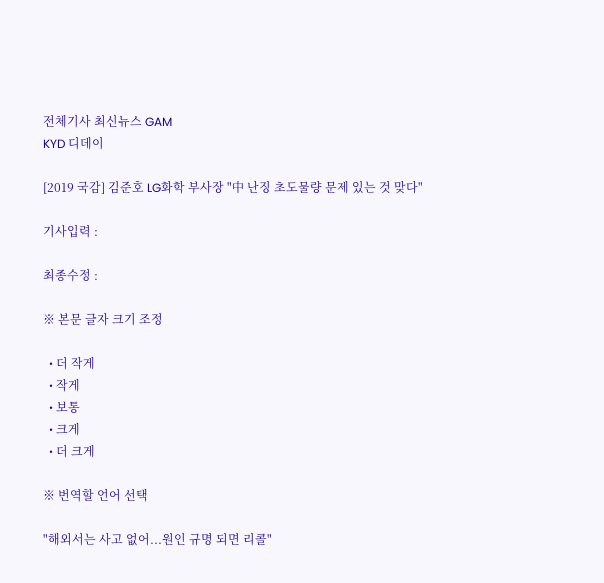전체기사 최신뉴스 GAM
KYD 디데이

[2019 국감] 김준호 LG화학 부사장 "中 난징 초도물량 문제 있는 것 맞다"

기사입력 :

최종수정 :

※ 본문 글자 크기 조정

  • 더 작게
  • 작게
  • 보통
  • 크게
  • 더 크게

※ 번역할 언어 선택

"해외서는 사고 없어...원인 규명 되면 리콜"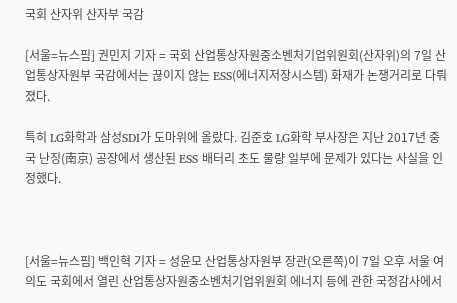국회 산자위 산자부 국감

[서울=뉴스핌] 권민지 기자 = 국회 산업통상자원중소벤처기업위원회(산자위)의 7일 산업통상자원부 국감에서는 끊이지 않는 ESS(에너지저장시스템) 화재가 논쟁거리로 다뤄졌다.

특히 LG화학과 삼성SDI가 도마위에 올랐다. 김준호 LG화학 부사장은 지난 2017년 중국 난징(南京) 공장에서 생산된 ESS 배터리 초도 물량 일부에 문제가 있다는 사실을 인정했다.



[서울=뉴스핌] 백인혁 기자 = 성윤모 산업통상자원부 장관(오른쪽)이 7일 오후 서울 여의도 국회에서 열린 산업통상자원중소벤처기업위원회 에너지 등에 관한 국정감사에서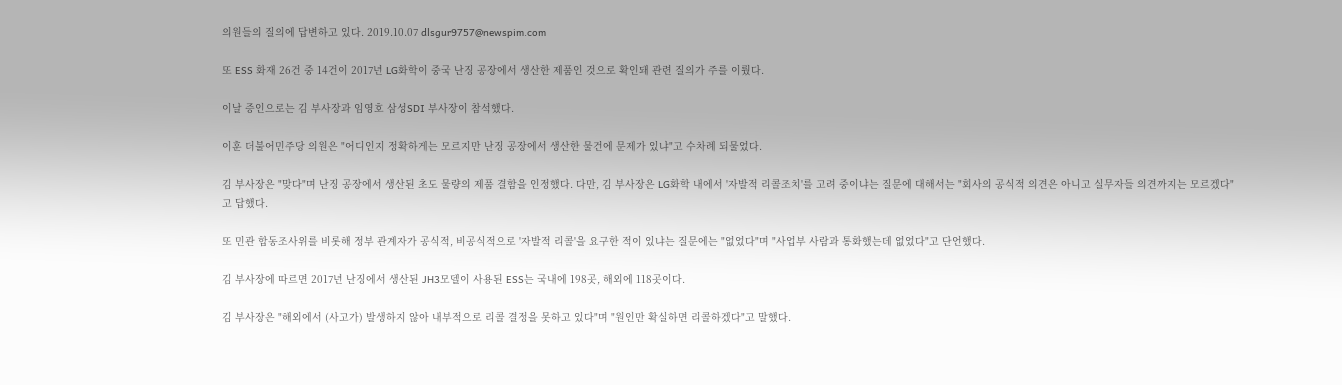의원들의 질의에 답변하고 있다. 2019.10.07 dlsgur9757@newspim.com

또 ESS 화재 26건 중 14건이 2017년 LG화학이 중국 난징 공장에서 생산한 제품인 것으로 확인돼 관련 질의가 주를 이뤘다.

이날 증인으로는 김 부사장과 임영호 삼성SDI 부사장이 참석했다.

이훈 더불어민주당 의원은 "어디인지 정확하게는 모르지만 난징 공장에서 생산한 물건에 문제가 있냐"고 수차례 되물었다.

김 부사장은 "맞다"며 난징 공장에서 생산된 초도 물량의 제품 결함을 인정했다. 다만, 김 부사장은 LG화학 내에서 '자발적 리콜조치'를 고려 중이냐는 질문에 대해서는 "회사의 공식적 의견은 아니고 실무자들 의견까지는 모르겠다"고 답했다.

또 민관 합동조사위를 비롯해 정부 관계자가 공식적, 비공식적으로 '자발적 리콜'을 요구한 적이 있냐는 질문에는 "없었다"며 "사업부 사람과 통화했는데 없었다"고 단언했다.

김 부사장에 따르면 2017년 난징에서 생산된 JH3모델이 사용된 ESS는 국내에 198곳, 해외에 118곳이다.

김 부사장은 "해외에서 (사고가) 발생하지 않아 내부적으로 리콜 결정을 못하고 있다"며 "원인만 확실하면 리콜하겠다"고 말했다.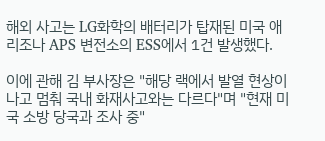해외 사고는 LG화학의 배터리가 탑재된 미국 애리조나 APS 변전소의 ESS에서 1건 발생했다.

이에 관해 김 부사장은 "해당 랙에서 발열 현상이 나고 멈춰 국내 화재사고와는 다르다"며 "현재 미국 소방 당국과 조사 중"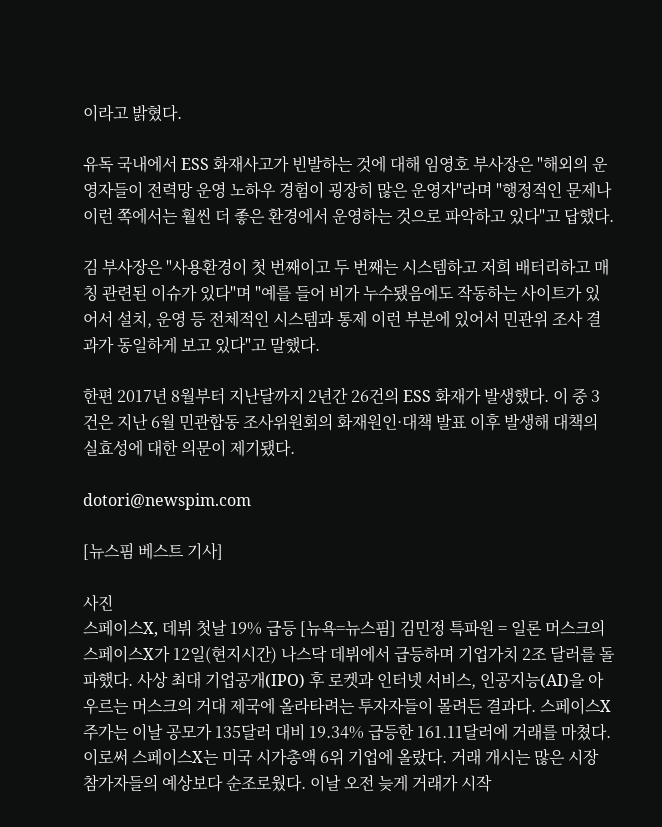이라고 밝혔다.

유독 국내에서 ESS 화재사고가 빈발하는 것에 대해 임영호 부사장은 "해외의 운영자들이 전력망 운영 노하우 경험이 굉장히 많은 운영자"라며 "행정적인 문제나 이런 쪽에서는 훨씬 더 좋은 환경에서 운영하는 것으로 파악하고 있다"고 답했다.

김 부사장은 "사용환경이 첫 번째이고 두 번째는 시스템하고 저희 배터리하고 매칭 관련된 이슈가 있다"며 "예를 들어 비가 누수됐음에도 작동하는 사이트가 있어서 설치, 운영 등 전체적인 시스템과 통제 이런 부분에 있어서 민관위 조사 결과가 동일하게 보고 있다"고 말했다.

한편 2017년 8월부터 지난달까지 2년간 26건의 ESS 화재가 발생했다. 이 중 3건은 지난 6월 민관합동 조사위원회의 화재원인·대책 발표 이후 발생해 대책의 실효성에 대한 의문이 제기됐다.

dotori@newspim.com

[뉴스핌 베스트 기사]

사진
스페이스X, 데뷔 첫날 19% 급등 [뉴욕=뉴스핌] 김민정 특파원 = 일론 머스크의 스페이스X가 12일(현지시간) 나스닥 데뷔에서 급등하며 기업가치 2조 달러를 돌파했다. 사상 최대 기업공개(IPO) 후 로켓과 인터넷 서비스, 인공지능(AI)을 아우르는 머스크의 거대 제국에 올라타려는 투자자들이 몰려든 결과다. 스페이스X 주가는 이날 공모가 135달러 대비 19.34% 급등한 161.11달러에 거래를 마쳤다. 이로써 스페이스X는 미국 시가총액 6위 기업에 올랐다. 거래 개시는 많은 시장 참가자들의 예상보다 순조로웠다. 이날 오전 늦게 거래가 시작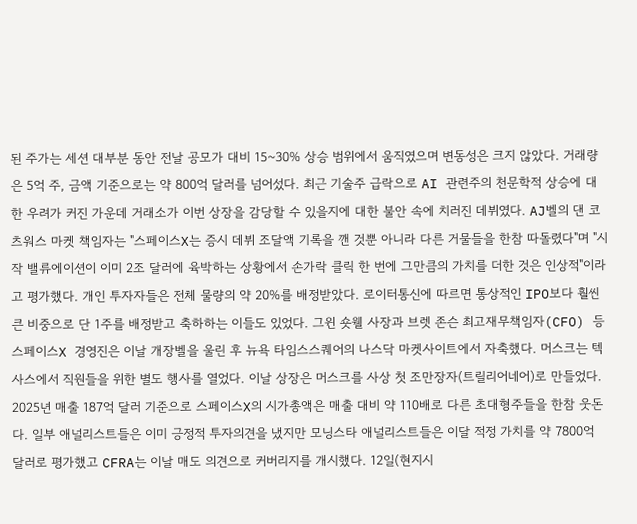된 주가는 세션 대부분 동안 전날 공모가 대비 15~30% 상승 범위에서 움직였으며 변동성은 크지 않았다. 거래량은 5억 주, 금액 기준으로는 약 800억 달러를 넘어섰다. 최근 기술주 급락으로 AI 관련주의 천문학적 상승에 대한 우려가 커진 가운데 거래소가 이번 상장을 감당할 수 있을지에 대한 불안 속에 치러진 데뷔였다. AJ벨의 댄 코츠워스 마켓 책임자는 "스페이스X는 증시 데뷔 조달액 기록을 깬 것뿐 아니라 다른 거물들을 한참 따돌렸다"며 "시작 밸류에이션이 이미 2조 달러에 육박하는 상황에서 손가락 클릭 한 번에 그만큼의 가치를 더한 것은 인상적"이라고 평가했다. 개인 투자자들은 전체 물량의 약 20%를 배정받았다. 로이터통신에 따르면 통상적인 IPO보다 훨씬 큰 비중으로 단 1주를 배정받고 축하하는 이들도 있었다. 그윈 숏웰 사장과 브렛 존슨 최고재무책임자(CFO) 등 스페이스X 경영진은 이날 개장벨을 울린 후 뉴욕 타임스스퀘어의 나스닥 마켓사이트에서 자축했다. 머스크는 텍사스에서 직원들을 위한 별도 행사를 열었다. 이날 상장은 머스크를 사상 첫 조만장자(트릴리어네어)로 만들었다. 2025년 매출 187억 달러 기준으로 스페이스X의 시가총액은 매출 대비 약 110배로 다른 초대형주들을 한참 웃돈다. 일부 애널리스트들은 이미 긍정적 투자의견을 냈지만 모닝스타 애널리스트들은 이달 적정 가치를 약 7800억 달러로 평가했고 CFRA는 이날 매도 의견으로 커버리지를 개시했다. 12일(현지시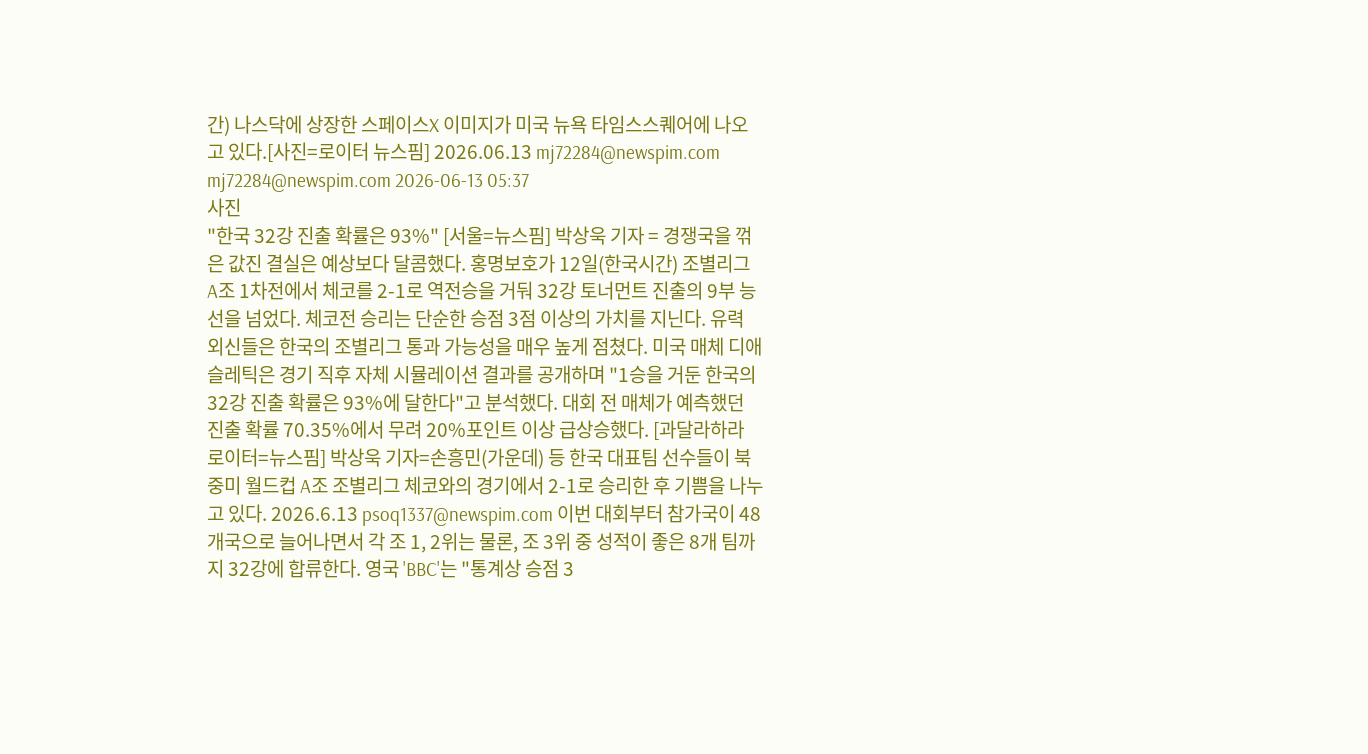간) 나스닥에 상장한 스페이스X 이미지가 미국 뉴욕 타임스스퀘어에 나오고 있다.[사진=로이터 뉴스핌] 2026.06.13 mj72284@newspim.com   mj72284@newspim.com 2026-06-13 05:37
사진
"한국 32강 진출 확률은 93%" [서울=뉴스핌] 박상욱 기자 = 경쟁국을 꺾은 값진 결실은 예상보다 달콤했다. 홍명보호가 12일(한국시간) 조별리그 A조 1차전에서 체코를 2-1로 역전승을 거둬 32강 토너먼트 진출의 9부 능선을 넘었다. 체코전 승리는 단순한 승점 3점 이상의 가치를 지닌다. 유력 외신들은 한국의 조별리그 통과 가능성을 매우 높게 점쳤다. 미국 매체 디애슬레틱은 경기 직후 자체 시뮬레이션 결과를 공개하며 "1승을 거둔 한국의 32강 진출 확률은 93%에 달한다"고 분석했다. 대회 전 매체가 예측했던 진출 확률 70.35%에서 무려 20%포인트 이상 급상승했다. [과달라하라 로이터=뉴스핌] 박상욱 기자=손흥민(가운데) 등 한국 대표팀 선수들이 북중미 월드컵 A조 조별리그 체코와의 경기에서 2-1로 승리한 후 기쁨을 나누고 있다. 2026.6.13 psoq1337@newspim.com 이번 대회부터 참가국이 48개국으로 늘어나면서 각 조 1, 2위는 물론, 조 3위 중 성적이 좋은 8개 팀까지 32강에 합류한다. 영국 'BBC'는 "통계상 승점 3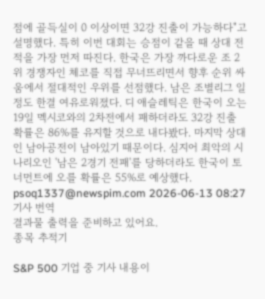점에 골득실이 0 이상이면 32강 진출이 가능하다"고 설명했다. 특히 이번 대회는 승점이 같을 때 상대 전적을 가장 먼저 따진다. 한국은 가장 까다로운 조 2위 경쟁자인 체코를 직접 무너뜨리면서 향후 순위 싸움에서 절대적인 우위를 선점했다. 남은 조별리그 일정도 한결 여유로워졌다. 디 애슬레틱은 한국이 오는 19일 멕시코와의 2차전에서 패하더라도 32강 진출 확률은 86%를 유지할 것으로 내다봤다. 마지막 상대인 남아공전이 남아있기 때문이다. 심지어 최악의 시나리오인 '남은 2경기 전패'를 당하더라도 한국이 토너먼트에 오를 확률은 55%로 예상했다. psoq1337@newspim.com 2026-06-13 08:27
기사 번역
결과물 출력을 준비하고 있어요.
종목 추적기

S&P 500 기업 중 기사 내용이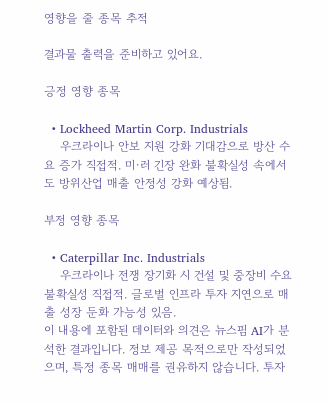영향을 줄 종목 추적

결과물 출력을 준비하고 있어요.

긍정 영향 종목

  • Lockheed Martin Corp. Industrials
    우크라이나 안보 지원 강화 기대감으로 방산 수요 증가 직접적. 미·러 긴장 완화 불확실성 속에서도 방위산업 매출 안정성 강화 예상됨.

부정 영향 종목

  • Caterpillar Inc. Industrials
    우크라이나 전쟁 장기화 시 건설 및 중장비 수요 불확실성 직접적. 글로벌 인프라 투자 지연으로 매출 성장 둔화 가능성 있음.
이 내용에 포함된 데이터와 의견은 뉴스핌 AI가 분석한 결과입니다. 정보 제공 목적으로만 작성되었으며, 특정 종목 매매를 권유하지 않습니다. 투자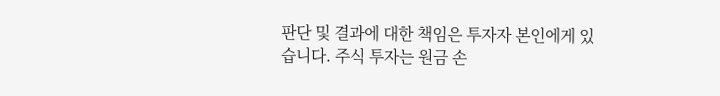판단 및 결과에 대한 책임은 투자자 본인에게 있습니다. 주식 투자는 원금 손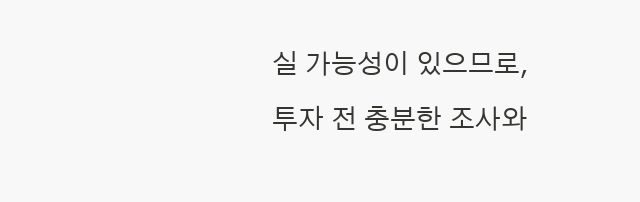실 가능성이 있으므로, 투자 전 충분한 조사와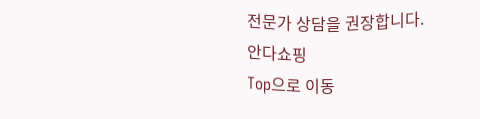전문가 상담을 권장합니다.
안다쇼핑
Top으로 이동